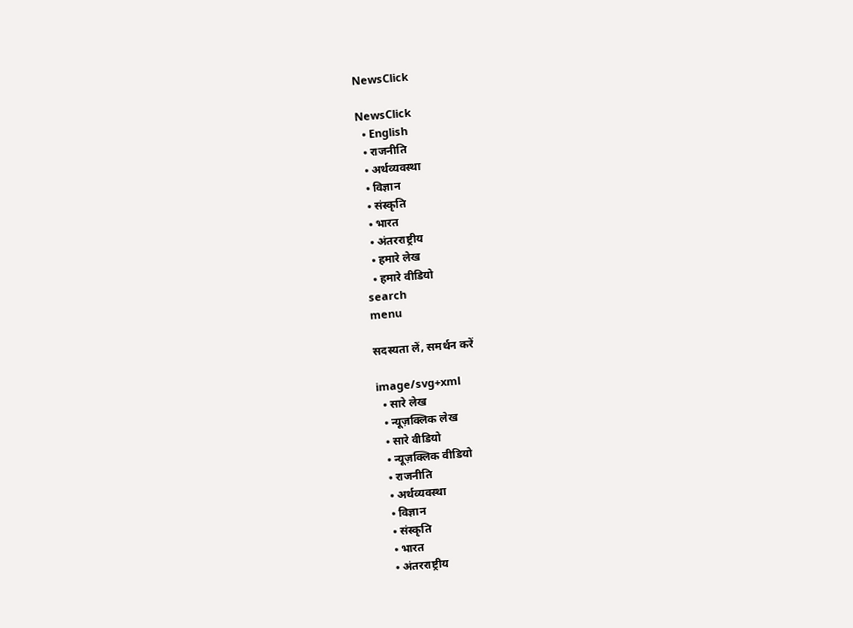NewsClick

NewsClick
  • English
  • राजनीति
  • अर्थव्यवस्था
  • विज्ञान
  • संस्कृति
  • भारत
  • अंतरराष्ट्रीय
  • हमारे लेख
  • हमारे वीडियो
search
menu

सदस्यता लें, समर्थन करें

image/svg+xml
  • सारे लेख
  • न्यूज़क्लिक लेख
  • सारे वीडियो
  • न्यूज़क्लिक वीडियो
  • राजनीति
  • अर्थव्यवस्था
  • विज्ञान
  • संस्कृति
  • भारत
  • अंतरराष्ट्रीय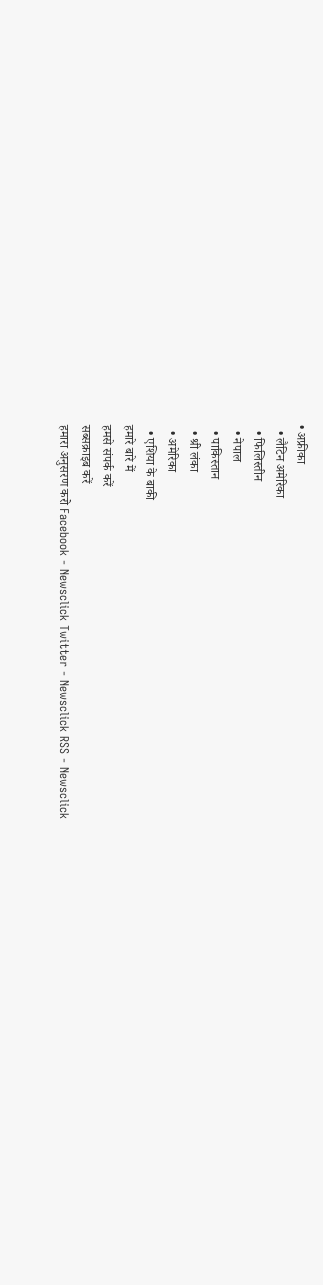• अफ्रीका
  • लैटिन अमेरिका
  • फिलिस्तीन
  • नेपाल
  • पाकिस्तान
  • श्री लंका
  • अमेरिका
  • एशिया के बाकी
हमारे बारे में
हमसे संपर्क करें
सब्सक्राइब करें
हमारा अनुसरण करो Facebook - Newsclick Twitter - Newsclick RSS - Newsclick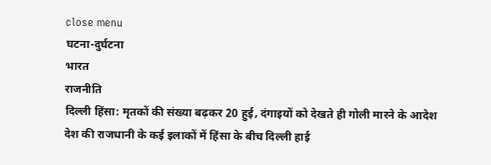close menu
घटना-दुर्घटना
भारत
राजनीति
दिल्ली हिंसा: मृतकों की संख्या बढ़कर 20 हुई, दंगाइयों को देखते ही गोली मारने के आदेश
देश की राजधानी के कई इलाकों में हिंसा के बीच दिल्ली हाई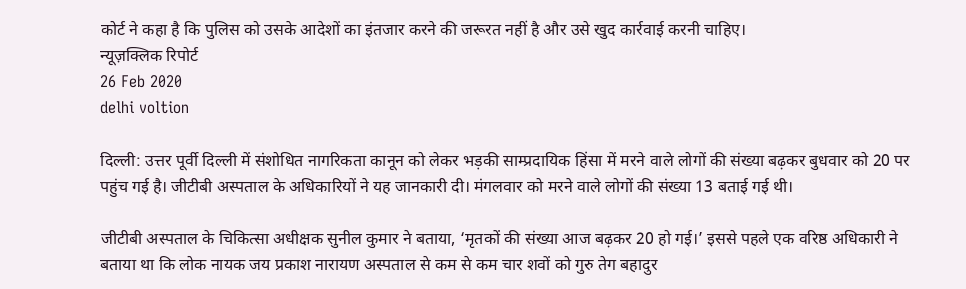कोर्ट ने कहा है कि पुलिस को उसके आदेशों का इंतजार करने की जरूरत नहीं है और उसे खुद कार्रवाई करनी चाहिए।
न्यूज़क्लिक रिपोर्ट
26 Feb 2020
delhi voltion

दिल्ली: उत्तर पूर्वी दिल्ली में संशोधित नागरिकता कानून को लेकर भड़की साम्प्रदायिक हिंसा में मरने वाले लोगों की संख्या बढ़कर बुधवार को 20 पर पहुंच गई है। जीटीबी अस्पताल के अधिकारियों ने यह जानकारी दी। मंगलवार को मरने वाले लोगों की संख्या 13 बताई गई थी।

जीटीबी अस्पताल के चिकित्सा अधीक्षक सुनील कुमार ने बताया, ‘मृतकों की संख्या आज बढ़कर 20 हो गई।’ इससे पहले एक वरिष्ठ अधिकारी ने बताया था कि लोक नायक जय प्रकाश नारायण अस्पताल से कम से कम चार शवों को गुरु तेग बहादुर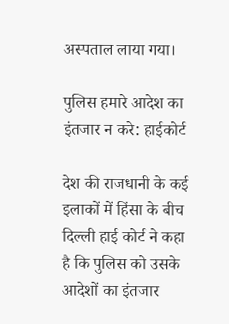अस्पताल लाया गया।

पुलिस हमारे आदेश का इंतजार न करे: हाईकोर्ट

देश की राजधानी के कई इलाकों में हिंसा के बीच दिल्ली हाई कोर्ट ने कहा है कि पुलिस को उसके आदेशों का इंतजार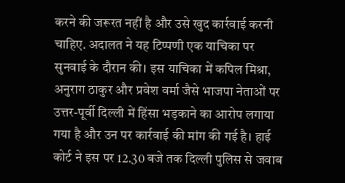करने की जरूरत नहीं है और उसे खुद कार्रवाई करनी चाहिए. अदालत ने यह टिप्पणी एक याचिका पर सुनवाई के दौरान की। इस याचिका में कपिल मिश्रा, अनुराग ठाकुर और प्रवेश वर्मा जैसे भाजपा नेताओं पर उत्तर-पूर्वी दिल्ली में हिंसा भड़काने का आरोप लगाया गया है और उन पर कार्रवाई की मांग की गई है। हाई कोर्ट ने इस पर 12.30 बजे तक दिल्ली पुलिस से जवाब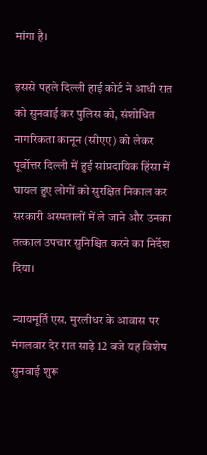मांगा है।

इससे पहले दिल्ली हाई कोर्ट ने आधी रात को सुनवाई कर पुलिस को, संशोधित नागरिकता कानून (सीएए) को लेकर पूर्वोत्तर दिल्ली में हुई सांप्रदायिक हिंसा में घायल हुए लोगों को सुरक्षित निकाल कर सरकारी अस्पतालों में ले जाने और उनका तत्काल उपचार सुनिश्चित करने का निर्देश दिया।

न्यायमूर्ति एस. मुरलीधर के आवास पर मंगलवार देर रात साढ़े 12 बजे यह विशेष सुनवाई शुरू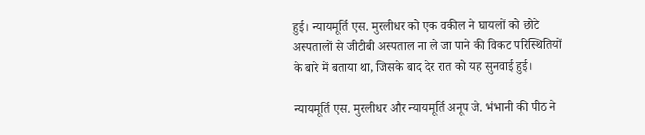हुई। न्यायमूर्ति एस. मुरलीधर को एक वकील ने घायलों को छोटे अस्पतालों से जीटीबी अस्पताल ना ले जा पाने की विकट परिस्थितियों के बारे में बताया था, जिसके बाद देर रात को यह सुनवाई हुई।

न्यायमूर्ति एस. मुरलीधर और न्यायमूर्ति अनूप जे. भंभानी की पीठ ने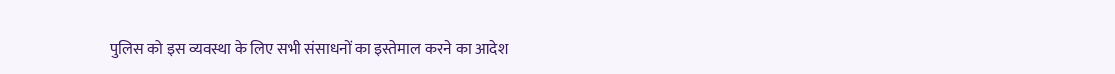पुलिस को इस व्यवस्था के लिए सभी संसाधनों का इस्तेमाल करने का आदेश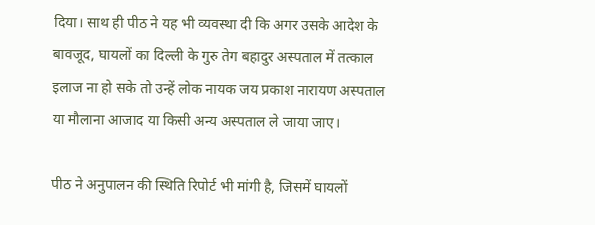दिया। साथ ही पीठ ने यह भी व्यवस्था दी कि अगर उसके आदेश के बावजूद, घायलों का दिल्ली के गुरु तेग बहादुर अस्पताल में तत्काल इलाज ना हो सके तो उन्हें लोक नायक जय प्रकाश नारायण अस्पताल या मौलाना आजाद या किसी अन्य अस्पताल ले जाया जाए।

पीठ ने अनुपालन की स्थिति रिपोर्ट भी मांगी है, जिसमें घायलों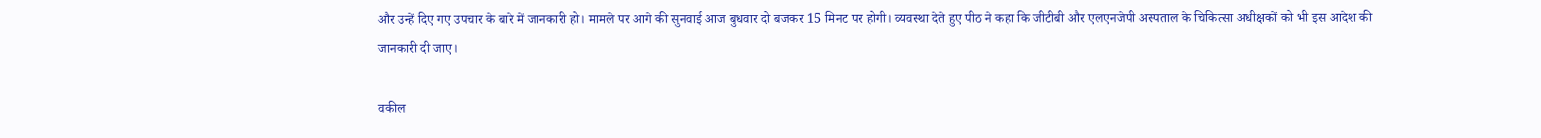और उन्हें दिए गए उपचार के बारे में जानकारी हो। मामले पर आगे की सुनवाई आज बुधवार दो बजकर 15 मिनट पर होगी। व्यवस्था देते हुए पीठ ने कहा कि जीटीबी और एलएनजेपी अस्पताल के चिकित्सा अधीक्षकों को भी इस आदेश की जानकारी दी जाए।

वकील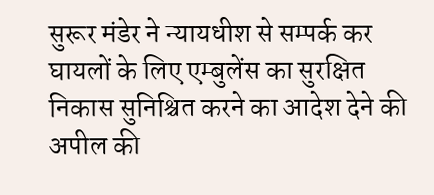सुरूर मंडेर ने न्यायधीश से सम्पर्क कर घायलों के लिए एम्बुलेंस का सुरक्षित निकास सुनिश्चित करने का आदेश देने की अपील की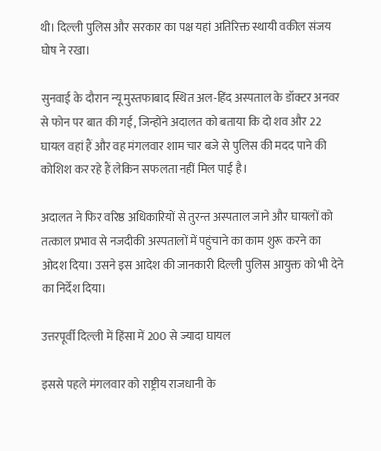थी। दिल्ली पुलिस और सरकार का पक्ष यहां अतिरिक्त स्थायी वकील संजय घोष ने रखा।

सुनवाई के दौरान न्यू मुस्तफाबाद स्थित अल-हिंद अस्पताल के डॉक्टर अनवर से फोन पर बात की गई, जिन्होंने अदालत को बताया कि दो शव और 22 घायल वहां हैं और वह मंगलवार शाम चार बजे से पुलिस की मदद पाने की कोशिश कर रहे हैं लेकिन सफलता नहीं मिल पाई है।

अदालत ने फिर वरिष्ठ अधिकारियों से तुरन्त अस्पताल जाने और घायलों को तत्काल प्रभाव से नजदीकी अस्पतालों में पहुंचाने का काम शुरू करने का ओदश दिया। उसने इस आदेश की जानकारी दिल्ली पुलिस आयुक्त को भी देने का निर्देश दिया।

उत्तरपूर्वी दिल्ली में हिंसा में 200 से ज्यादा घायल

इससे पहले मंगलवार को राष्ट्रीय राजधानी के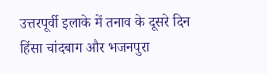उत्तरपूर्वी इलाके में तनाव के दूसरे दिन हिंसा चांदबाग और भजनपुरा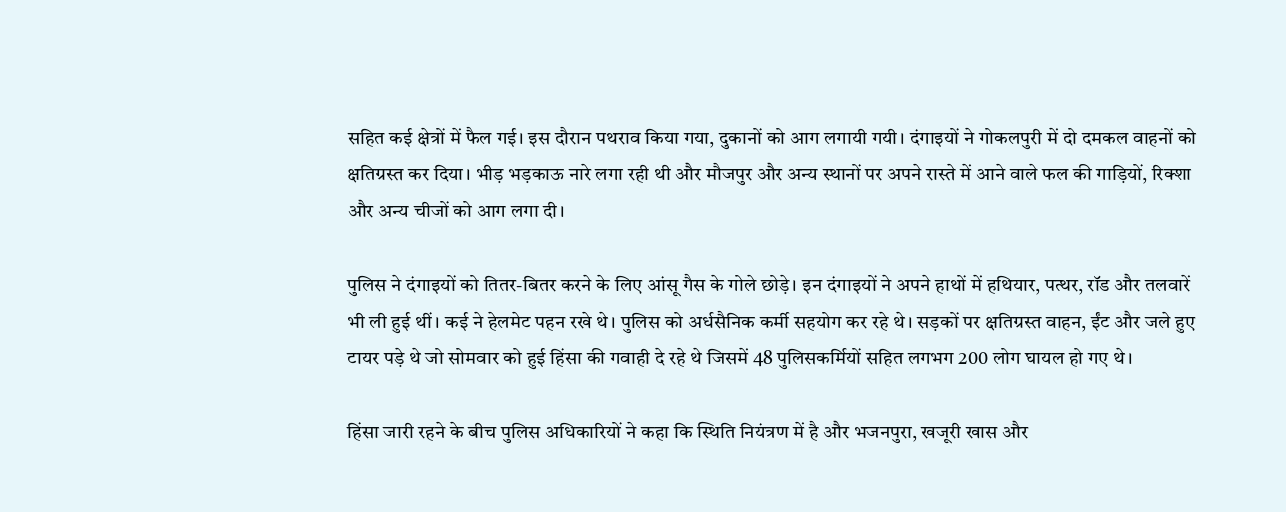सहित कई क्षेत्रों में फैल गई। इस दौरान पथराव किया गया, दुकानों को आग लगायी गयी। दंगाइयों ने गोकलपुरी में दो दमकल वाहनों को क्षतिग्रस्त कर दिया। भीड़ भड़काऊ नारे लगा रही थी और मौजपुर और अन्य स्थानों पर अपने रास्ते में आने वाले फल की गाड़ियों, रिक्शा और अन्य चीजों को आग लगा दी।

पुलिस ने दंगाइयों को तितर-बितर करने के लिए आंसू गैस के गोले छोड़े। इन दंगाइयों ने अपने हाथों में हथियार, पत्थर, रॉड और तलवारें भी ली हुई थीं। कई ने हेलमेट पहन रखे थे। पुलिस को अर्धसैनिक कर्मी सहयोग कर रहे थे। सड़कों पर क्षतिग्रस्त वाहन, ईंट और जले हुए टायर पड़े थे जो सोमवार को हुई हिंसा की गवाही दे रहे थे जिसमें 48 पुलिसकर्मियों सहित लगभग 200 लोग घायल हो गए थे।

हिंसा जारी रहने के बीच पुलिस अधिकारियों ने कहा कि स्थिति नियंत्रण में है और भजनपुरा, खजूरी खास और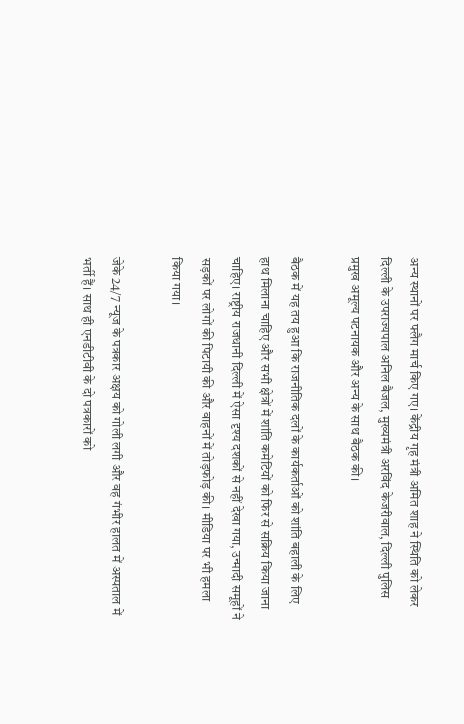अन्य स्थानों पर फ्लैग मार्च किए गए। केंद्रीय गृह मंत्री अमित शाह ने स्थिति को लेकर दिल्ली के उपराज्यपाल अनिल बैजल, मुख्यमंत्री अरविंद केजरीवाल, दिल्ली पुलिस प्रमुख अमूल्य पटनायक और अन्य के साथ बैठक की।

बैठक में यह तय हुआ कि राजनीतिक दलों के कार्यकर्ताओं को शांति बहाली के लिए हाथ मिलाना चाहिए और सभी क्षेत्रों में शांति कमेटियों को फिर से सक्रिय किया जाना चाहिए। राष्ट्रीय राजधानी दिल्ली में ऐसा दृश्य दशकों से नहीं देखा गया, उन्मादी समूहों ने सड़कों पर लोगों की पिटायी की और वाहनों में तोड़फोड़ की। मीडिया पर भी हमला किया गया।

जेके 24/7 न्यूज के पत्रकार अक्षय को गोली लगी और वह गंभीर हालत में अस्पताल में भर्ती हैं। साथ ही एनडीटीवी के दो पत्रकारों को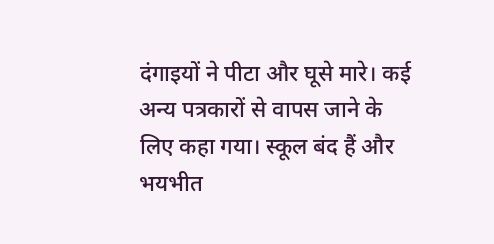दंगाइयों ने पीटा और घूसे मारे। कई अन्य पत्रकारों से वापस जाने के लिए कहा गया। स्कूल बंद हैं और भयभीत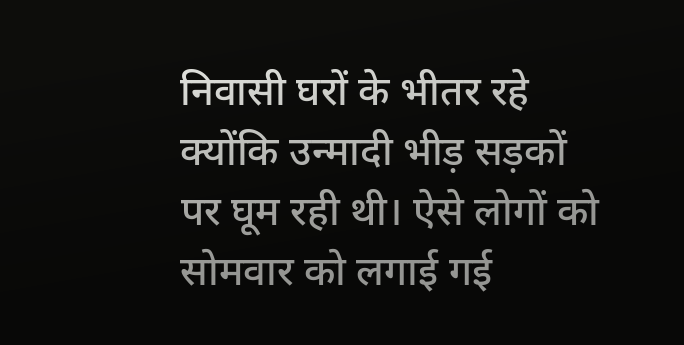निवासी घरों के भीतर रहे क्योंकि उन्मादी भीड़ सड़कों पर घूम रही थी। ऐसे लोगों को सोमवार को लगाई गई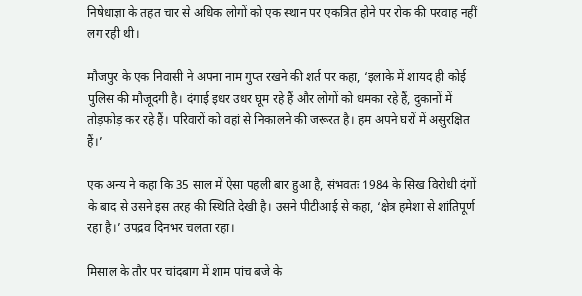निषेधाज्ञा के तहत चार से अधिक लोगों को एक स्थान पर एकत्रित होने पर रोक की परवाह नहीं लग रही थी।

मौजपुर के एक निवासी ने अपना नाम गुप्त रखने की शर्त पर कहा, ‘इलाके में शायद ही कोई पुलिस की मौजूदगी है। दंगाई इधर उधर घूम रहे हैं और लोगों को धमका रहे हैं, दुकानों में तोड़फोड़ कर रहे हैं। परिवारों को वहां से निकालने की जरूरत है। हम अपने घरों में असुरक्षित हैं।’

एक अन्य ने कहा कि 35 साल में ऐसा पहली बार हुआ है, संभवतः 1984 के सिख विरोधी दंगों के बाद से उसने इस तरह की स्थिति देखी है। उसने पीटीआई से कहा, ‘क्षेत्र हमेशा से शांतिपूर्ण रहा है।’ उपद्रव दिनभर चलता रहा।

मिसाल के तौर पर चांदबाग में शाम पांच बजे के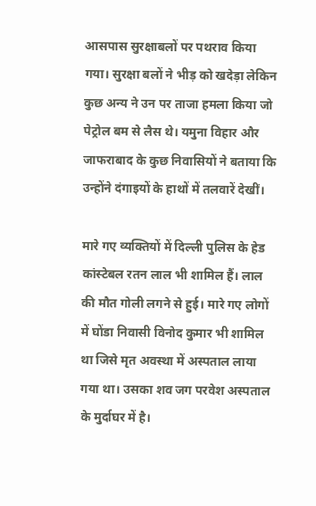आसपास सुरक्षाबलों पर पथराव किया गया। सुरक्षा बलों ने भीड़ को खदेड़ा लेकिन कुछ अन्य ने उन पर ताजा हमला किया जो पेट्रोल बम से लैस थे। यमुना विहार और जाफराबाद के कुछ निवासियों ने बताया कि उन्होंने दंगाइयों के हाथों में तलवारें देखीं।

मारे गए व्यक्तियों में दिल्ली पुलिस के हेड कांस्टेबल रतन लाल भी शामिल हैं। लाल की मौत गोली लगने से हुई। मारे गए लोगों में घोंडा निवासी विनोद कुमार भी शामिल था जिसे मृत अवस्था में अस्पताल लाया गया था। उसका शव जग परवेश अस्पताल के मुर्दाघर में है।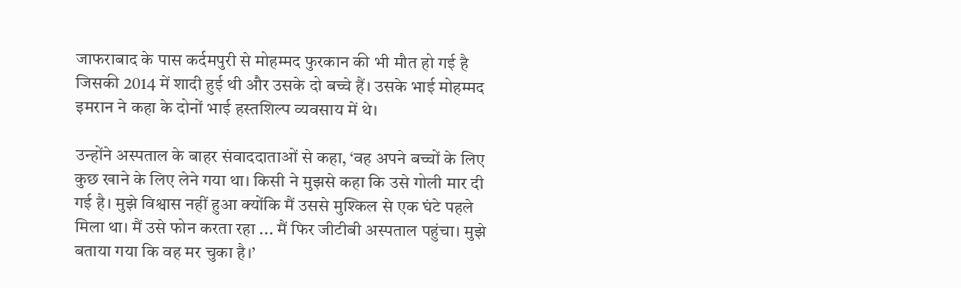जाफराबाद के पास कर्दमपुरी से मोहम्मद फुरकान की भी मौत हो गई है जिसकी 2014 में शादी हुई थी और उसके दो बच्चे हैं। उसके भाई मोहम्मद इमरान ने कहा के दोनों भाई हस्तशिल्प व्यवसाय में थे।

उन्होंने अस्पताल के बाहर संवाददाताओं से कहा, ‘वह अपने बच्चों के लिए कुछ खाने के लिए लेने गया था। किसी ने मुझसे कहा कि उसे गोली मार दी गई है। मुझे विश्वास नहीं हुआ क्योंकि मैं उससे मुश्किल से एक घंटे पहले मिला था। मैं उसे फोन करता रहा ... मैं फिर जीटीबी अस्पताल पहुंचा। मुझे बताया गया कि वह मर चुका है।’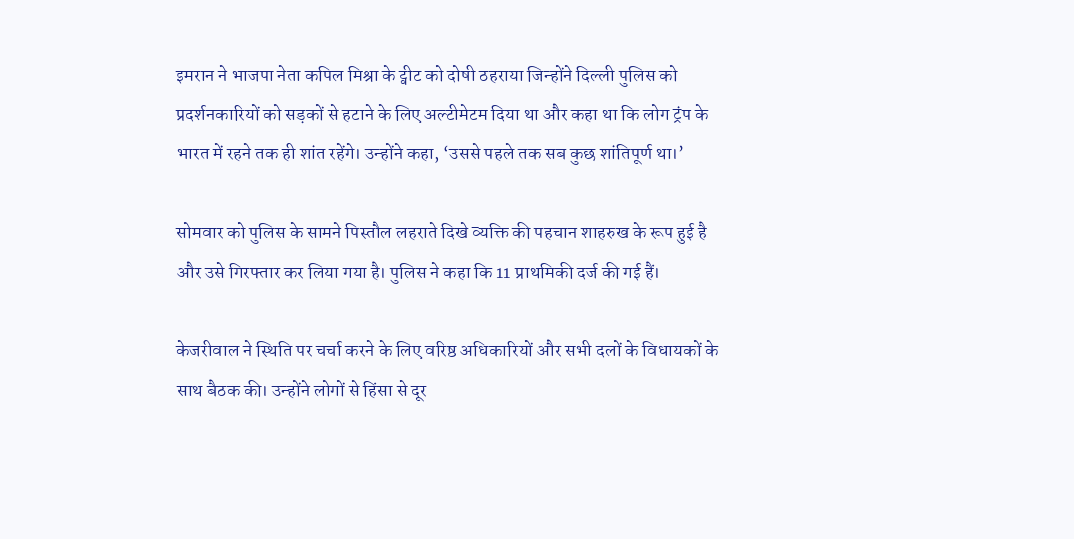इमरान ने भाजपा नेता कपिल मिश्रा के ट्वीट को दोषी ठहराया जिन्होंने दिल्ली पुलिस को प्रदर्शनकारियों को सड़कों से हटाने के लिए अल्टीमेटम दिया था और कहा था कि लोग ट्रंप के भारत में रहने तक ही शांत रहेंगे। उन्होंने कहा, ‘उससे पहले तक सब कुछ शांतिपूर्ण था।’

सोमवार को पुलिस के सामने पिस्तौल लहराते दिखे व्यक्ति की पहचान शाहरुख के रूप हुई है और उसे गिरफ्तार कर लिया गया है। पुलिस ने कहा कि 11 प्राथमिकी दर्ज की गई हैं।

केजरीवाल ने स्थिति पर चर्चा करने के लिए वरिष्ठ अधिकारियों और सभी दलों के विधायकों के साथ बैठक की। उन्होंने लोगों से हिंसा से दूर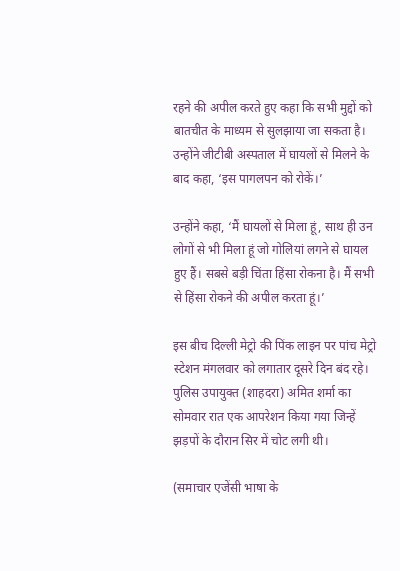रहने की अपील करते हुए कहा कि सभी मुद्दों को बातचीत के माध्यम से सुलझाया जा सकता है। उन्होंने जीटीबी अस्पताल में घायलों से मिलने के बाद कहा, ‘इस पागलपन को रोकें।’

उन्होंने कहा, ‘मैं घायलों से मिला हूं, साथ ही उन लोगों से भी मिला हूं जो गोलियां लगने से घायल हुए हैं। सबसे बड़ी चिंता हिंसा रोकना है। मैं सभी से हिंसा रोकने की अपील करता हूं।’

इस बीच दिल्ली मेट्रो की पिंक लाइन पर पांच मेट्रो स्टेशन मंगलवार को लगातार दूसरे दिन बंद रहे। पुलिस उपायुक्त (शाहदरा) अमित शर्मा का सोमवार रात एक आपरेशन किया गया जिन्हें झड़पों के दौरान सिर में चोट लगी थी।

(समाचार एजेंसी भाषा के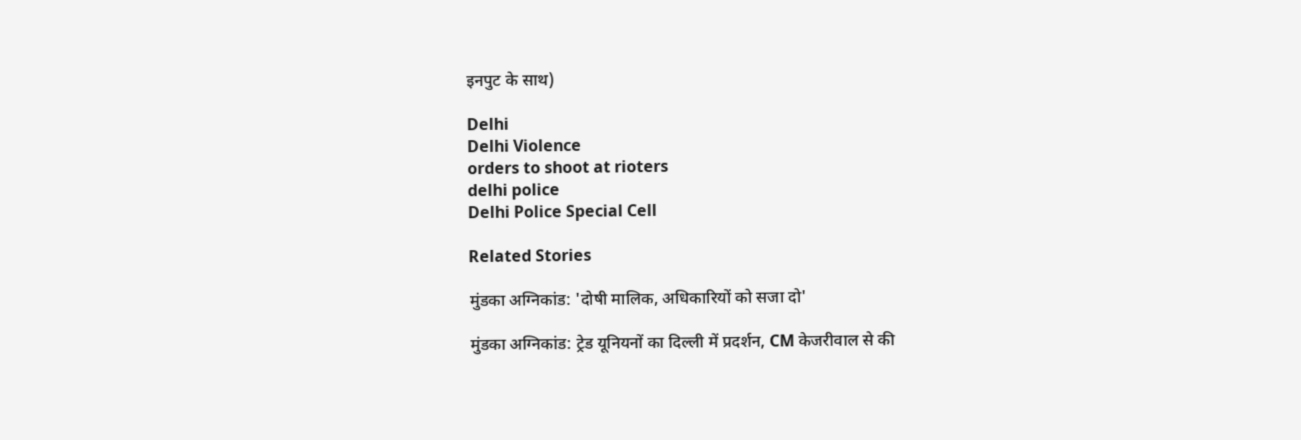इनपुट के साथ)

Delhi
Delhi Violence
orders to shoot at rioters
delhi police
Delhi Police Special Cell

Related Stories

मुंडका अग्निकांड: 'दोषी मालिक, अधिकारियों को सजा दो'

मुंडका अग्निकांड: ट्रेड यूनियनों का दिल्ली में प्रदर्शन, CM केजरीवाल से की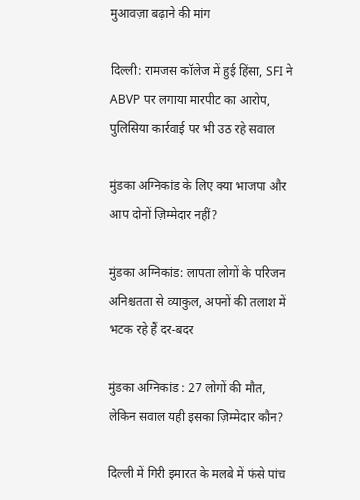मुआवज़ा बढ़ाने की मांग

दिल्ली: रामजस कॉलेज में हुई हिंसा, SFI ने ABVP पर लगाया मारपीट का आरोप, पुलिसिया कार्रवाई पर भी उठ रहे सवाल

मुंडका अग्निकांड के लिए क्या भाजपा और आप दोनों ज़िम्मेदार नहीं?

मुंडका अग्निकांड: लापता लोगों के परिजन अनिश्चतता से व्याकुल, अपनों की तलाश में भटक रहे हैं दर-बदर

मुंडका अग्निकांड : 27 लोगों की मौत, लेकिन सवाल यही इसका ज़िम्मेदार कौन?

दिल्ली में गिरी इमारत के मलबे में फंसे पांच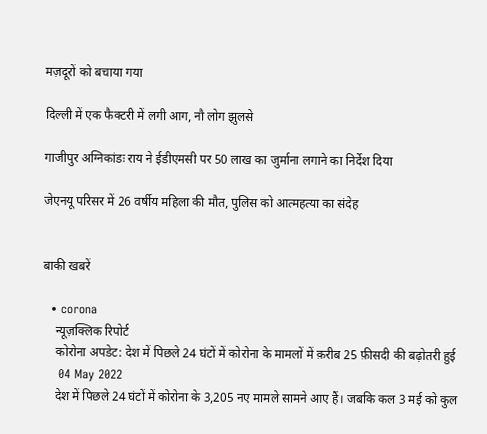मज़दूरों को बचाया गया

दिल्ली में एक फैक्टरी में लगी आग, नौ लोग झुलसे

गाजीपुर अग्निकांडः राय ने ईडीएमसी पर 50 लाख का जुर्माना लगाने का निर्देश दिया

जेएनयू परिसर में 26 वर्षीय महिला की मौत, पुलिस को आत्महत्या का संदेह


बाकी खबरें

  • corona
    न्यूज़क्लिक रिपोर्ट
    कोरोना अपडेट: देश में पिछले 24 घंटों में कोरोना के मामलों में क़रीब 25 फ़ीसदी की बढ़ोतरी हुई
    04 May 2022
    देश में पिछले 24 घंटों में कोरोना के 3,205 नए मामले सामने आए हैं। जबकि कल 3 मई को कुल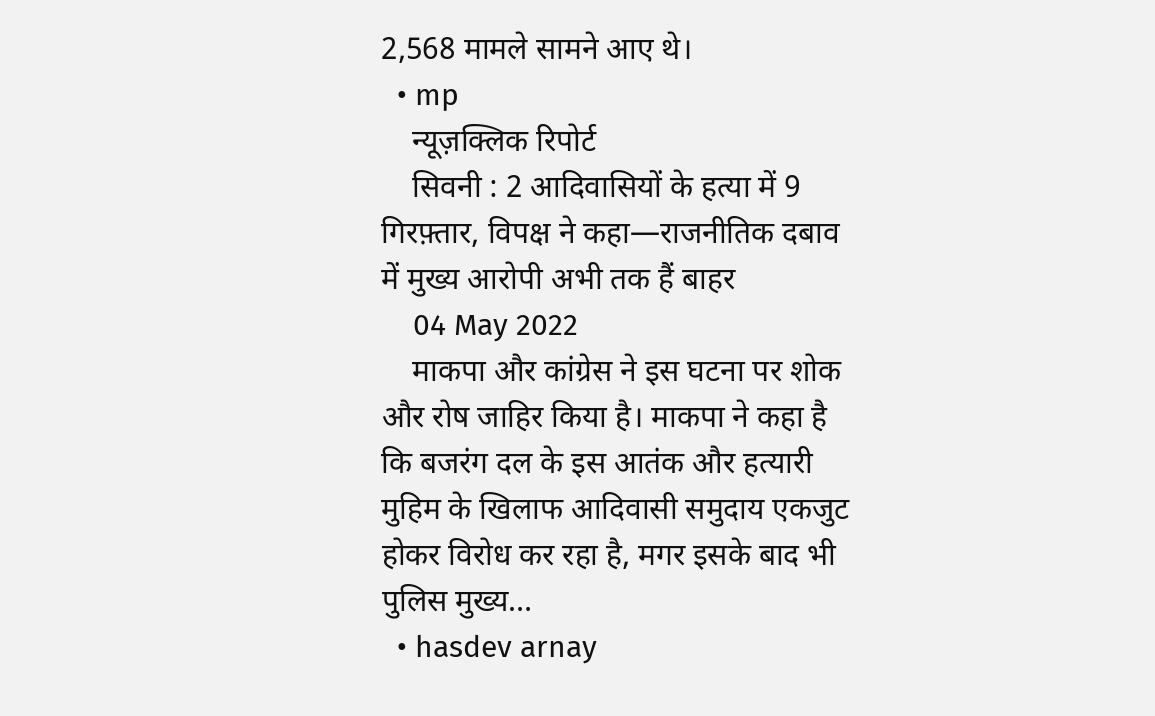2,568 मामले सामने आए थे।
  • mp
    न्यूज़क्लिक रिपोर्ट
    सिवनी : 2 आदिवासियों के हत्या में 9 गिरफ़्तार, विपक्ष ने कहा—राजनीतिक दबाव में मुख्य आरोपी अभी तक हैं बाहर
    04 May 2022
    माकपा और कांग्रेस ने इस घटना पर शोक और रोष जाहिर किया है। माकपा ने कहा है कि बजरंग दल के इस आतंक और हत्यारी मुहिम के खिलाफ आदिवासी समुदाय एकजुट होकर विरोध कर रहा है, मगर इसके बाद भी पुलिस मुख्य…
  • hasdev arnay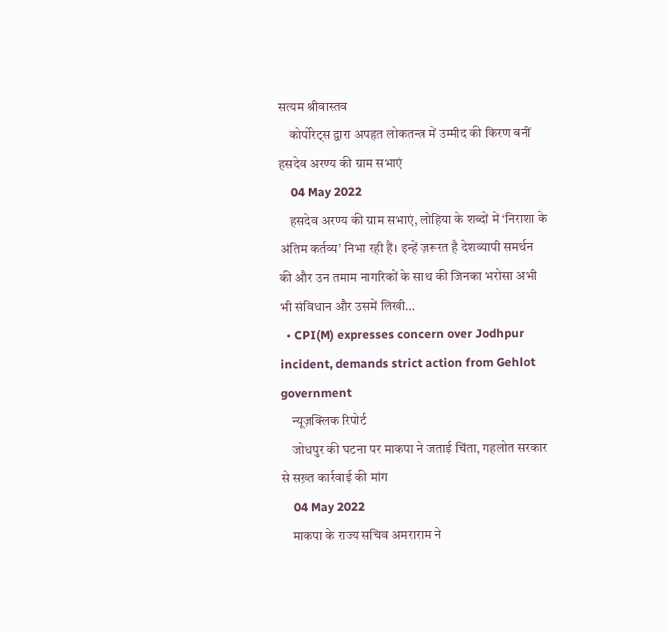सत्यम श्रीवास्तव
    कोर्पोरेट्स द्वारा अपहृत लोकतन्त्र में उम्मीद की किरण बनीं हसदेव अरण्य की ग्राम सभाएं
    04 May 2022
    हसदेव अरण्य की ग्राम सभाएं, लोहिया के शब्दों में ‘निराशा के अंतिम कर्तव्य’ निभा रही हैं। इन्हें ज़रूरत है देशव्यापी समर्थन की और उन तमाम नागरिकों के साथ की जिनका भरोसा अभी भी संविधान और उसमें लिखी…
  • CPI(M) expresses concern over Jodhpur incident, demands strict action from Gehlot government
    न्यूज़क्लिक रिपोर्ट
    जोधपुर की घटना पर माकपा ने जताई चिंता, गहलोत सरकार से सख़्त कार्रवाई की मांग
    04 May 2022
    माकपा के राज्य सचिव अमराराम ने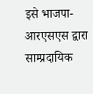इसे भाजपा-आरएसएस द्वारा साम्प्रदायिक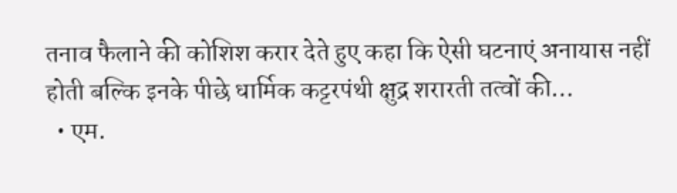तनाव फैलाने की कोशिश करार देते हुए कहा कि ऐसी घटनाएं अनायास नहीं होती बल्कि इनके पीछे धार्मिक कट्टरपंथी क्षुद्र शरारती तत्वों की…
  • एम.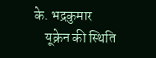के. भद्रकुमार
    यूक्रेन की स्थिति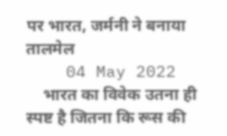पर भारत, जर्मनी ने बनाया तालमेल
    04 May 2022
    भारत का विवेक उतना ही स्पष्ट है जितना कि रूस की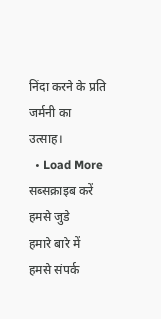निंदा करने के प्रति जर्मनी का उत्साह।
  • Load More
सब्सक्राइब करें
हमसे जुडे
हमारे बारे में
हमसे संपर्क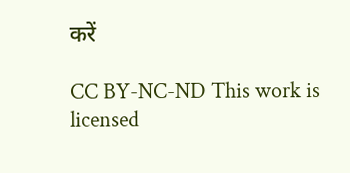करें

CC BY-NC-ND This work is licensed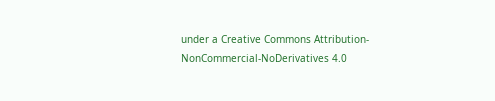under a Creative Commons Attribution-NonCommercial-NoDerivatives 4.0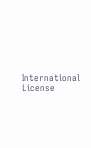International License